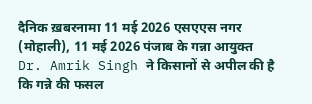दैनिक ख़बरनामा 11 मई 2026 एसएएस नगर (मोहाली), 11 मई 2026 पंजाब के गन्ना आयुक्त Dr. Amrik Singh ने किसानों से अपील की है कि गन्ने की फसल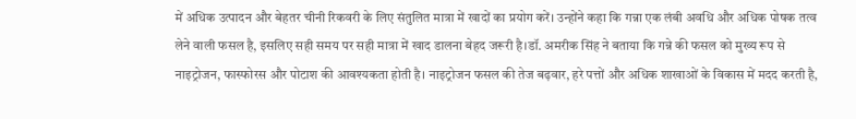में अधिक उत्पादन और बेहतर चीनी रिकवरी के लिए संतुलित मात्रा में खादों का प्रयोग करें। उन्होंने कहा कि गन्ना एक लंबी अवधि और अधिक पोषक तत्व लेने वाली फसल है, इसलिए सही समय पर सही मात्रा में खाद डालना बेहद जरूरी है।डॉ. अमरीक सिंह ने बताया कि गन्ने की फसल को मुख्य रूप से नाइट्रोजन, फास्फोरस और पोटाश की आवश्यकता होती है। नाइट्रोजन फसल की तेज बढ़वार, हरे पत्तों और अधिक शाखाओं के विकास में मदद करती है,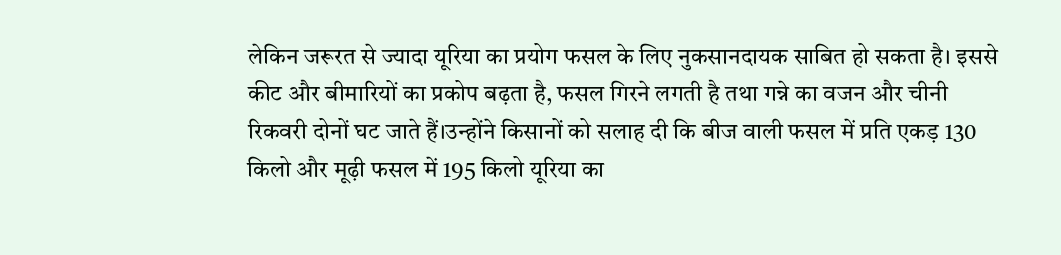लेकिन जरूरत से ज्यादा यूरिया का प्रयोग फसल के लिए नुकसानदायक साबित हो सकता है। इससे कीट और बीमारियों का प्रकोप बढ़ता है, फसल गिरने लगती है तथा गन्ने का वजन और चीनी रिकवरी दोनों घट जाते हैं।उन्होंने किसानों को सलाह दी कि बीज वाली फसल में प्रति एकड़ 130 किलो और मूढ़ी फसल में 195 किलो यूरिया का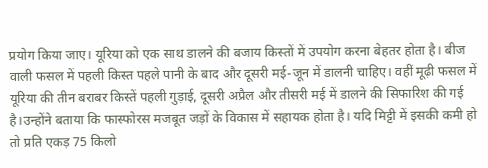प्रयोग किया जाए। यूरिया को एक साथ डालने की बजाय किस्तों में उपयोग करना बेहतर होता है। बीज वाली फसल में पहली किस्त पहले पानी के बाद और दूसरी मई-जून में डालनी चाहिए। वहीं मूढ़ी फसल में यूरिया की तीन बराबर किस्तें पहली गुड़ाई, दूसरी अप्रैल और तीसरी मई में डालने की सिफारिश की गई है।उन्होंने बताया कि फास्फोरस मजबूत जड़ों के विकास में सहायक होता है। यदि मिट्टी में इसकी कमी हो तो प्रति एकड़ 75 किलो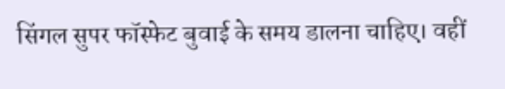सिंगल सुपर फॉस्फेट बुवाई के समय डालना चाहिए। वहीं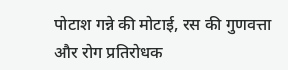पोटाश गन्ने की मोटाई, रस की गुणवत्ता और रोग प्रतिरोधक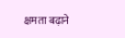क्षमता बढ़ाने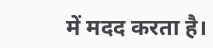में मदद करता है।